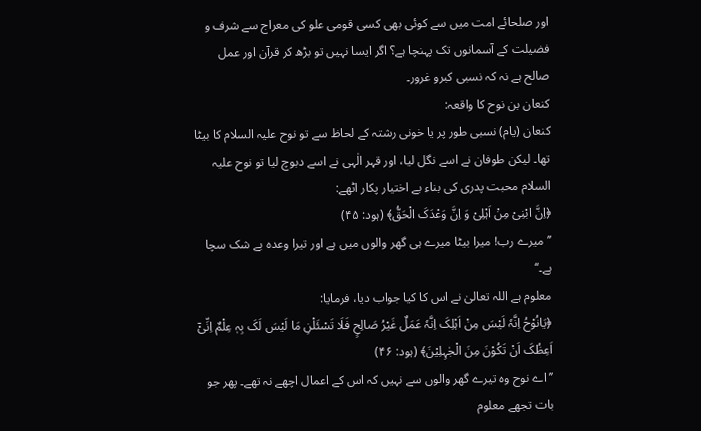اور صلحائے امت میں سے کوئی بھی کسی قومی علو کی معراج سے شرف و فضیلت کے آسمانوں تک پہنچا ہے؟ اگر ایسا نہیں تو بڑھ کر قرآن اور عمل صالح ہے نہ کہ نسبی کبرو غرور۔
کنعان بن نوح کا واقعہ:
کنعان (یام) نسبی طور پر یا خونی رشتہ کے لحاظ سے تو نوح علیہ السلام کا بیٹا تھا۔ لیکن طوفان نے اسے نگل لیا، اور قہر الٰہی نے اسے دبوچ لیا تو نوح علیہ السلام محبت پدری کی بناء بے اختیار پکار اٹھے:
﴿اِنَّ ابْنِیْ مِنْ اَہْلِیْ وَ اِنَّ وَعْدَکَ الْحَقُّ﴾ (ہود: ۴۵)
’’میرے رب! میرا بیٹا میرے ہی گھر والوں میں ہے اور تیرا وعدہ بے شک سچا ہے۔‘‘
معلوم ہے اللہ تعالیٰ نے اس کا کیا جواب دیا، فرمایا:
﴿یَانُوْحُ اِنَّہٗ لَیْسَ مِنْ اَہْلِکَ اِنَّہٗ عَمَلٌ غَیْرُ صَالِحٍ فَلَا تَسْئَلْنِ مَا لَیْسَ لَکَ بِہٖ عِلْمٌ اِنِّیْٓ اَعِظُکَ اَنْ تَکُوْنَ مِنَ الْجٰہِلِیْنَ﴾ (ہود: ۴۶)
’’اے نوح وہ تیرے گھر والوں سے نہیں کہ اس کے اعمال اچھے نہ تھے۔ پھر جو بات تجھے معلوم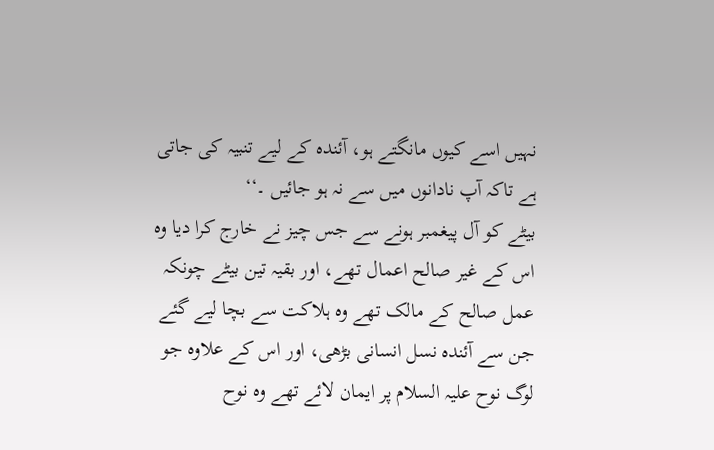نہیں اسے کیوں مانگتے ہو، آئندہ کے لیے تنبیہ کی جاتی ہے تاکہ آپ نادانوں میں سے نہ ہو جائیں ۔‘‘
بیٹے کو آل پیغمبر ہونے سے جس چیز نے خارج کرا دیا وہ اس کے غیر صالح اعمال تھے، اور بقیہ تین بیٹے چونکہ عمل صالح کے مالک تھے وہ ہلاکت سے بچا لیے گئے جن سے آئندہ نسل انسانی بڑھی، اور اس کے علاوہ جو لوگ نوح علیہ السلام پر ایمان لائے تھے وہ نوح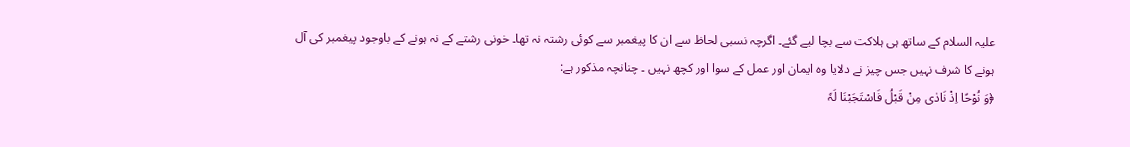علیہ السلام کے ساتھ ہی ہلاکت سے بچا لیے گئے۔ اگرچہ نسبی لحاظ سے ان کا پیغمبر سے کوئی رشتہ نہ تھا۔ خونی رشتے کے نہ ہونے کے باوجود پیغمبر کی آل ہونے کا شرف نہیں جس چیز نے دلایا وہ ایمان اور عمل کے سوا اور کچھ نہیں ۔ چنانچہ مذکور ہے:
﴿وَ نُوْحًا اِذْ نَادٰی مِنْ قَبْلُ فَاسْتَجَبْنَا لَہٗ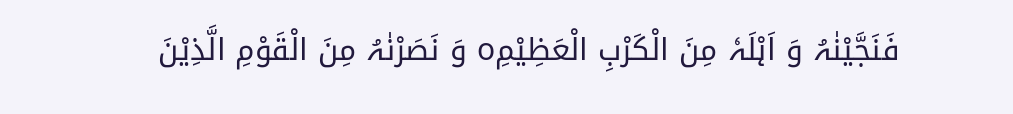فَنَجَّیْنٰہُ وَ اَہْلَہٗ مِنَ الْکَرْبِ الْعَظِیْمِo وَ نَصَرْنٰہُ مِنَ الْقَوْمِ الَّذِیْنَ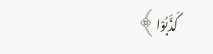کَذَّبُوْا﴾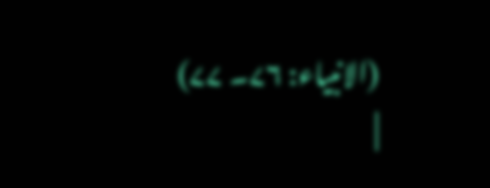(الانبیاء: ۷۶۔ ۷۷)
|